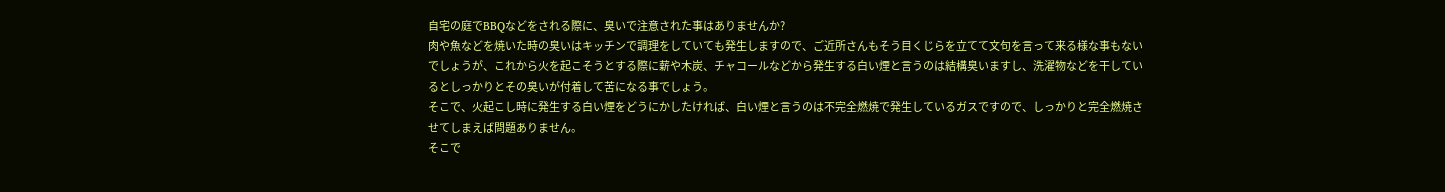自宅の庭でBBQなどをされる際に、臭いで注意された事はありませんか?
肉や魚などを焼いた時の臭いはキッチンで調理をしていても発生しますので、ご近所さんもそう目くじらを立てて文句を言って来る様な事もないでしょうが、これから火を起こそうとする際に薪や木炭、チャコールなどから発生する白い煙と言うのは結構臭いますし、洗濯物などを干しているとしっかりとその臭いが付着して苦になる事でしょう。
そこで、火起こし時に発生する白い煙をどうにかしたければ、白い煙と言うのは不完全燃焼で発生しているガスですので、しっかりと完全燃焼させてしまえば問題ありません。
そこで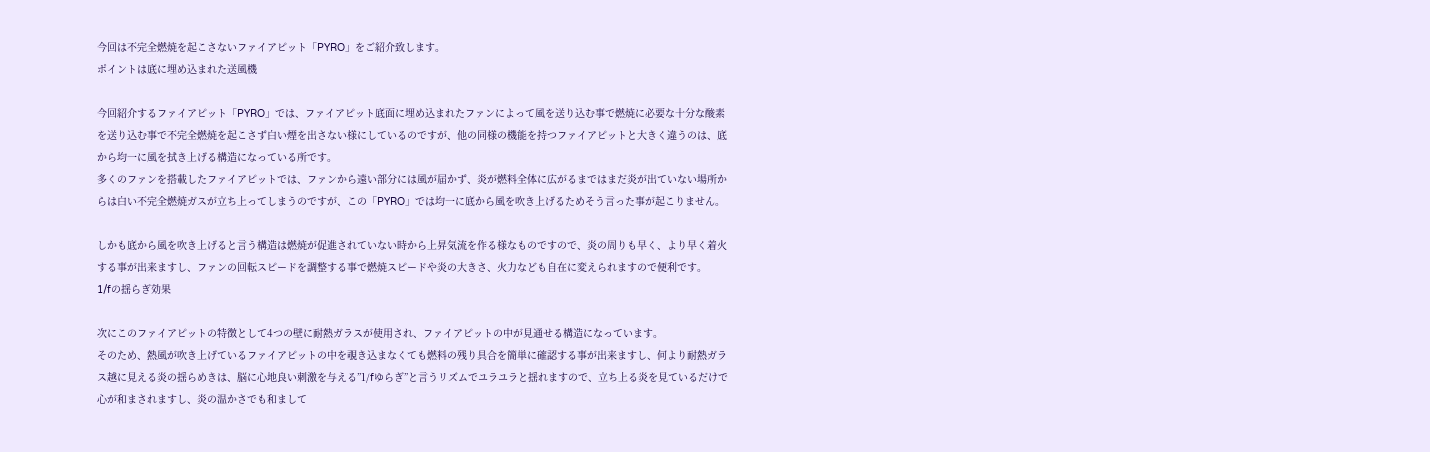今回は不完全燃焼を起こさないファイアピット「PYRO」をご紹介致します。
ポイントは底に埋め込まれた送風機

今回紹介するファイアピット「PYRO」では、ファイアピット底面に埋め込まれたファンによって風を送り込む事で燃焼に必要な十分な酸素を送り込む事で不完全燃焼を起こさず白い煙を出さない様にしているのですが、他の同様の機能を持つファイアピットと大きく違うのは、底から均一に風を拭き上げる構造になっている所です。
多くのファンを搭載したファイアピットでは、ファンから遠い部分には風が届かず、炎が燃料全体に広がるまではまだ炎が出ていない場所からは白い不完全燃焼ガスが立ち上ってしまうのですが、この「PYRO」では均一に底から風を吹き上げるためそう言った事が起こりません。

しかも底から風を吹き上げると言う構造は燃焼が促進されていない時から上昇気流を作る様なものですので、炎の周りも早く、より早く着火する事が出来ますし、ファンの回転スピードを調整する事で燃焼スピードや炎の大きさ、火力なども自在に変えられますので便利です。
1/fの揺らぎ効果

次にこのファイアピットの特徴として4つの壁に耐熱ガラスが使用され、ファイアピットの中が見通せる構造になっています。
そのため、熱風が吹き上げているファイアピットの中を覗き込まなくても燃料の残り具合を簡単に確認する事が出来ますし、何より耐熱ガラス越に見える炎の揺らめきは、脳に心地良い刺激を与える”1/fゆらぎ”と言うリズムでユラユラと揺れますので、立ち上る炎を見ているだけで心が和まされますし、炎の温かさでも和まして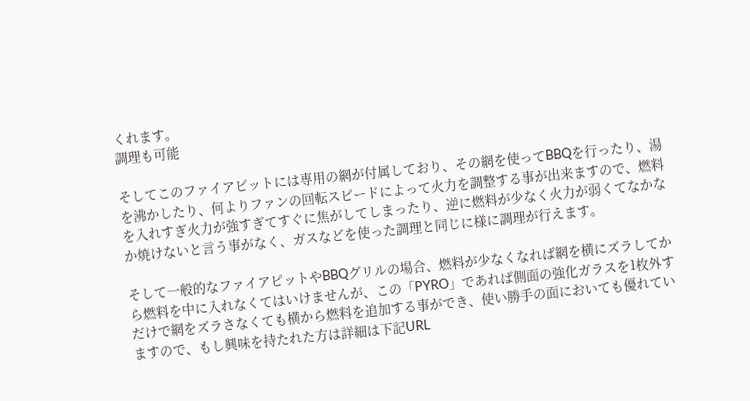くれます。
調理も可能

そしてこのファイアピットには専用の網が付属しており、その網を使ってBBQを行ったり、湯を沸かしたり、何よりファンの回転スピードによって火力を調整する事が出来ますので、燃料を入れすぎ火力が強すぎてすぐに焦がしてしまったり、逆に燃料が少なく火力が弱くてなかなか焼けないと言う事がなく、ガスなどを使った調理と同じに様に調理が行えます。

そして一般的なファイアピットやBBQグリルの場合、燃料が少なくなれば網を横にズラしてから燃料を中に入れなくてはいけませんが、この「PYRO」であれば側面の強化ガラスを1枚外すだけで網をズラさなくても横から燃料を追加する事ができ、使い勝手の面においても優れていますので、もし興味を持たれた方は詳細は下記URL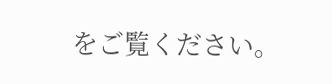をご覧ください。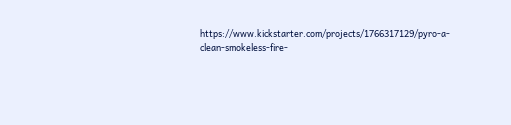https://www.kickstarter.com/projects/1766317129/pyro-a-clean-smokeless-fire-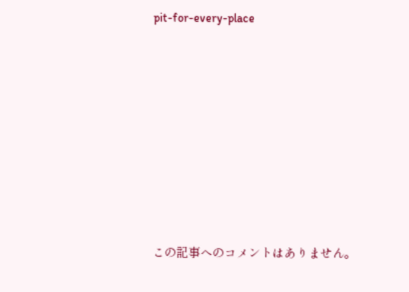pit-for-every-place











この記事へのコメントはありません。